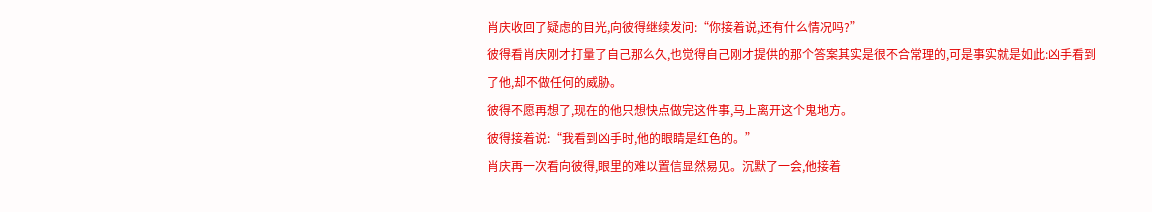肖庆收回了疑虑的目光,向彼得继续发问:“你接着说,还有什么情况吗?”
彼得看肖庆刚才打量了自己那么久,也觉得自己刚才提供的那个答案其实是很不合常理的,可是事实就是如此:凶手看到了他,却不做任何的威胁。
彼得不愿再想了,现在的他只想快点做完这件事,马上离开这个鬼地方。
彼得接着说:“我看到凶手时,他的眼睛是红色的。”
肖庆再一次看向彼得,眼里的难以置信显然易见。沉默了一会,他接着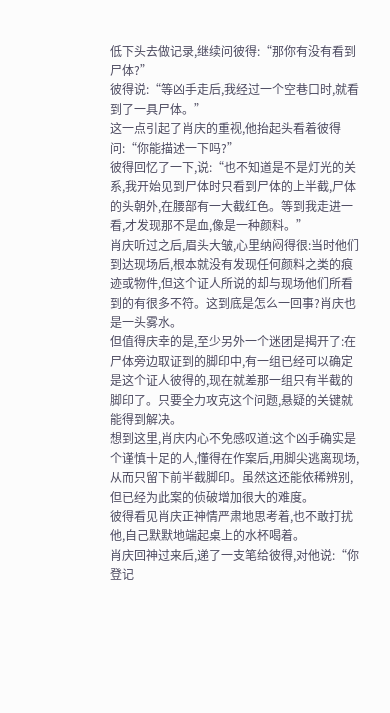低下头去做记录,继续问彼得:“那你有没有看到尸体?”
彼得说:“等凶手走后,我经过一个空巷口时,就看到了一具尸体。”
这一点引起了肖庆的重视,他抬起头看着彼得问:“你能描述一下吗?”
彼得回忆了一下,说:“也不知道是不是灯光的关系,我开始见到尸体时只看到尸体的上半截,尸体的头朝外,在腰部有一大截红色。等到我走进一看,才发现那不是血,像是一种颜料。”
肖庆听过之后,眉头大皱,心里纳闷得很:当时他们到达现场后,根本就没有发现任何颜料之类的痕迹或物件,但这个证人所说的却与现场他们所看到的有很多不符。这到底是怎么一回事?肖庆也是一头雾水。
但值得庆幸的是,至少另外一个迷团是揭开了:在尸体旁边取证到的脚印中,有一组已经可以确定是这个证人彼得的,现在就差那一组只有半截的脚印了。只要全力攻克这个问题,悬疑的关键就能得到解决。
想到这里,肖庆内心不免感叹道:这个凶手确实是个谨慎十足的人,懂得在作案后,用脚尖逃离现场,从而只留下前半截脚印。虽然这还能依稀辨别,但已经为此案的侦破增加很大的难度。
彼得看见肖庆正神情严肃地思考着,也不敢打扰他,自己默默地端起桌上的水杯喝着。
肖庆回神过来后,递了一支笔给彼得,对他说:“你登记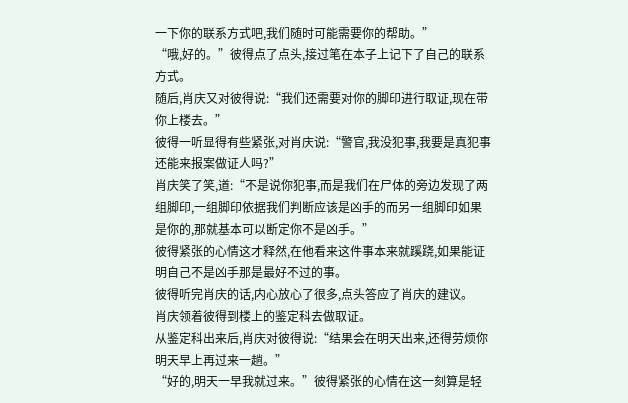一下你的联系方式吧,我们随时可能需要你的帮助。”
“哦,好的。”彼得点了点头,接过笔在本子上记下了自己的联系方式。
随后,肖庆又对彼得说:“我们还需要对你的脚印进行取证,现在带你上楼去。”
彼得一听显得有些紧张,对肖庆说:“警官,我没犯事,我要是真犯事还能来报案做证人吗?”
肖庆笑了笑,道:“不是说你犯事,而是我们在尸体的旁边发现了两组脚印,一组脚印依据我们判断应该是凶手的而另一组脚印如果是你的,那就基本可以断定你不是凶手。”
彼得紧张的心情这才释然,在他看来这件事本来就蹊跷,如果能证明自己不是凶手那是最好不过的事。
彼得听完肖庆的话,内心放心了很多,点头答应了肖庆的建议。
肖庆领着彼得到楼上的鉴定科去做取证。
从鉴定科出来后,肖庆对彼得说:“结果会在明天出来,还得劳烦你明天早上再过来一趟。”
“好的,明天一早我就过来。”彼得紧张的心情在这一刻算是轻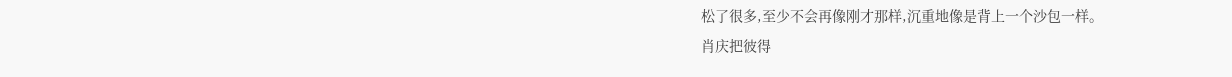松了很多,至少不会再像刚才那样,沉重地像是背上一个沙包一样。
肖庆把彼得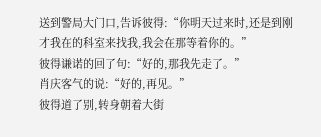送到警局大门口,告诉彼得:“你明天过来时,还是到刚才我在的科室来找我,我会在那等着你的。”
彼得谦诺的回了句:“好的,那我先走了。”
肖庆客气的说:“好的,再见。”
彼得道了别,转身朝着大街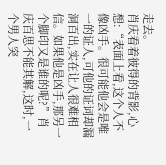走去。
肖庆看着彼得的背影,心想:“表面上看,这个人不像凶手。很可能他会是唯一的证人,可他的证词却漏洞百出,实在让人很难相信。如果他是凶手,那另一个脚印又是谁的呢?”肖庆百思不能其解,这时,一个男人突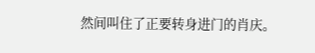然间叫住了正要转身进门的肖庆。